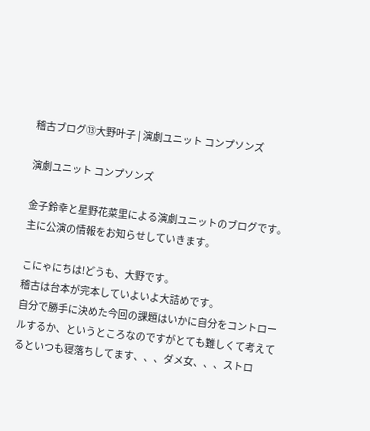稽古ブログ⑬大野叶子 | 演劇ユニット コンプソンズ

演劇ユニット コンプソンズ

金子鈴幸と星野花菜里による演劇ユニットのブログです。
主に公演の情報をお知らせしていきます。

こにゃにちは!どうも、大野です。
稽古は台本が完本していよいよ大詰めです。
自分で勝手に決めた今回の課題はいかに自分をコントロールするか、というところなのですがとても難しくて考えてるといつも寝落ちしてます、、、ダメ女、、、ストロ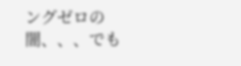ングゼロの闇、、、でも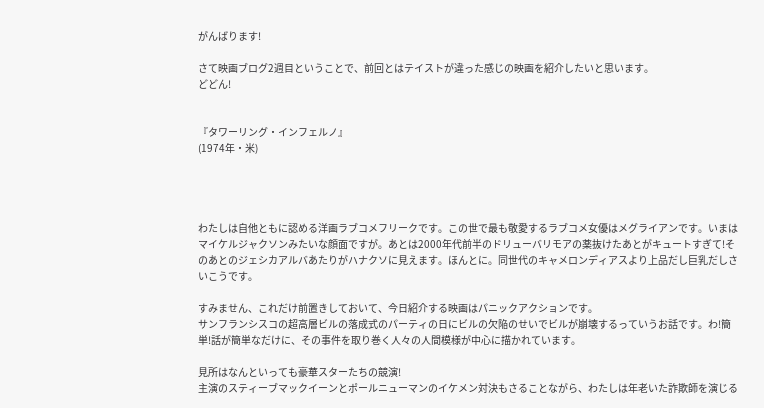がんばります!

さて映画ブログ2週目ということで、前回とはテイストが違った感じの映画を紹介したいと思います。
どどん!


『タワーリング・インフェルノ』
(1974年・米)




わたしは自他ともに認める洋画ラブコメフリークです。この世で最も敬愛するラブコメ女優はメグライアンです。いまはマイケルジャクソンみたいな顔面ですが。あとは2000年代前半のドリューバリモアの薬抜けたあとがキュートすぎて!そのあとのジェシカアルバあたりがハナクソに見えます。ほんとに。同世代のキャメロンディアスより上品だし巨乳だしさいこうです。

すみません、これだけ前置きしておいて、今日紹介する映画はパニックアクションです。
サンフランシスコの超高層ビルの落成式のパーティの日にビルの欠陥のせいでビルが崩壊するっていうお話です。わ!簡単!話が簡単なだけに、その事件を取り巻く人々の人間模様が中心に描かれています。

見所はなんといっても豪華スターたちの競演!
主演のスティーブマックイーンとポールニューマンのイケメン対決もさることながら、わたしは年老いた詐欺師を演じる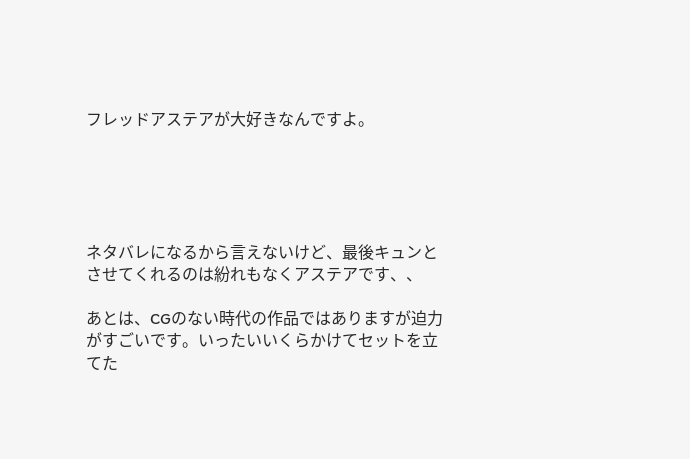フレッドアステアが大好きなんですよ。





ネタバレになるから言えないけど、最後キュンとさせてくれるのは紛れもなくアステアです、、

あとは、CGのない時代の作品ではありますが迫力がすごいです。いったいいくらかけてセットを立てた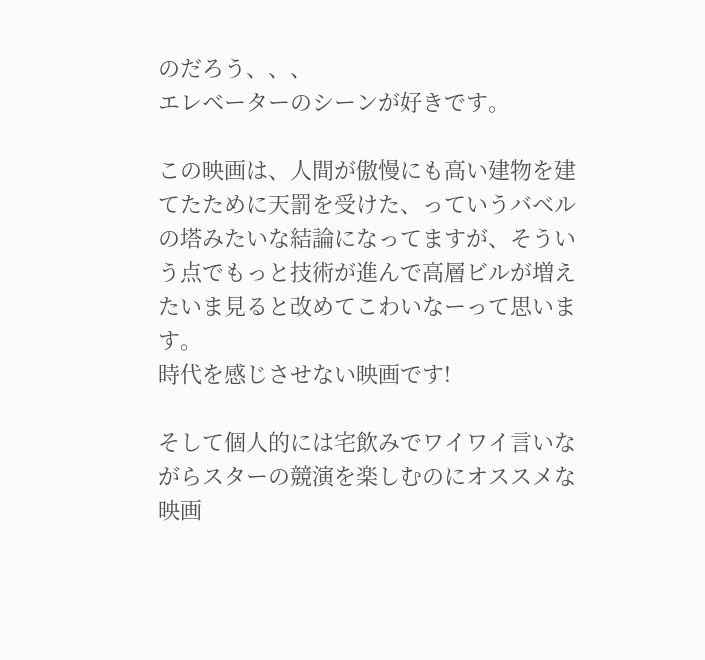のだろう、、、
エレベーターのシーンが好きです。

この映画は、人間が傲慢にも高い建物を建てたために天罰を受けた、っていうバベルの塔みたいな結論になってますが、そういう点でもっと技術が進んで高層ビルが増えたいま見ると改めてこわいなーって思います。
時代を感じさせない映画です!

そして個人的には宅飲みでワイワイ言いながらスターの競演を楽しむのにオススメな映画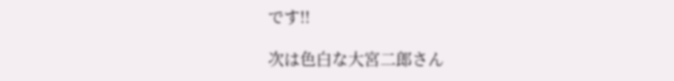です!!

次は色白な大宮二郎さん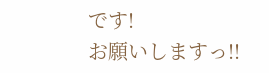です!
お願いしますっ!!